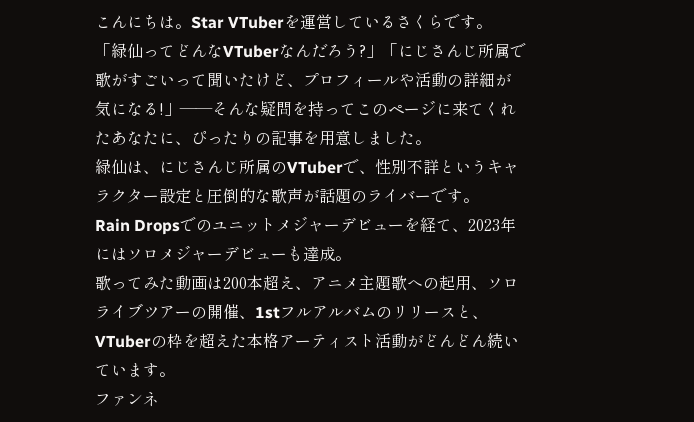こんにちは。Star VTuberを運営しているさくらです。
「緑仙ってどんなVTuberなんだろう?」「にじさんじ所属で歌がすごいって聞いたけど、プロフィールや活動の詳細が気になる!」——そんな疑問を持ってこのページに来てくれたあなたに、ぴったりの記事を用意しました。
緑仙は、にじさんじ所属のVTuberで、性別不詳というキャラクター設定と圧倒的な歌声が話題のライバーです。
Rain Dropsでのユニットメジャーデビューを経て、2023年にはソロメジャーデビューも達成。
歌ってみた動画は200本超え、アニメ主題歌への起用、ソロライブツアーの開催、1stフルアルバムのリリースと、VTuberの枠を超えた本格アーティスト活動がどんどん続いています。
ファンネ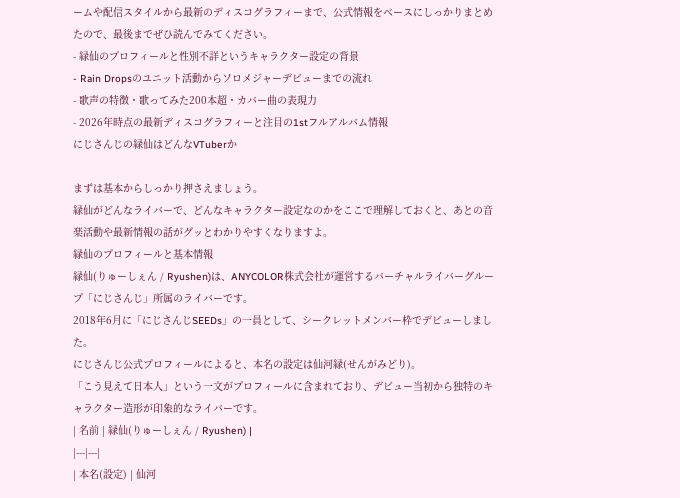ームや配信スタイルから最新のディスコグラフィーまで、公式情報をベースにしっかりまとめたので、最後までぜひ読んでみてください。
- 緑仙のプロフィールと性別不詳というキャラクター設定の背景
- Rain Dropsのユニット活動からソロメジャーデビューまでの流れ
- 歌声の特徴・歌ってみた200本超・カバー曲の表現力
- 2026年時点の最新ディスコグラフィーと注目の1stフルアルバム情報
にじさんじの緑仙はどんなVTuberか

まずは基本からしっかり押さえましょう。
緑仙がどんなライバーで、どんなキャラクター設定なのかをここで理解しておくと、あとの音楽活動や最新情報の話がグッとわかりやすくなりますよ。
緑仙のプロフィールと基本情報
緑仙(りゅーしぇん / Ryushen)は、ANYCOLOR株式会社が運営するバーチャルライバーグループ「にじさんじ」所属のライバーです。
2018年6月に「にじさんじSEEDs」の一員として、シークレットメンバー枠でデビューしました。
にじさんじ公式プロフィールによると、本名の設定は仙河緑(せんがみどり)。
「こう見えて日本人」という一文がプロフィールに含まれており、デビュー当初から独特のキャラクター造形が印象的なライバーです。
| 名前 | 緑仙(りゅーしぇん / Ryushen) |
|---|---|
| 本名(設定) | 仙河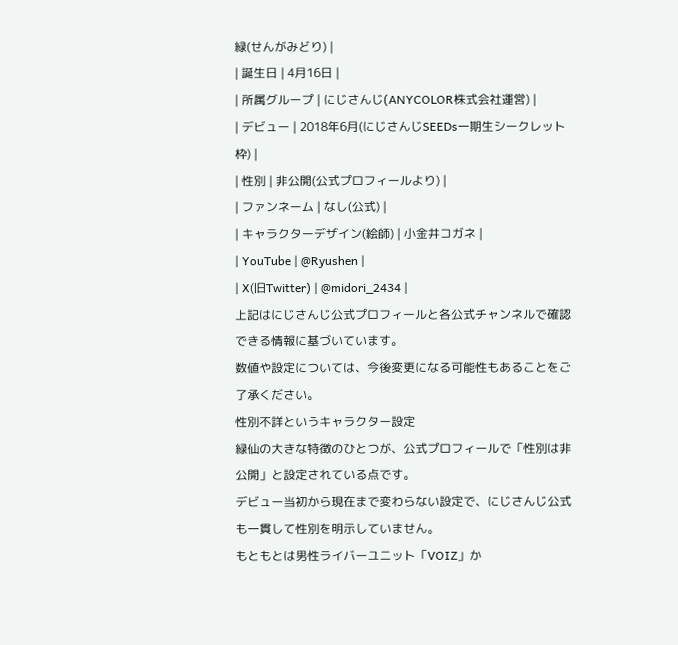緑(せんがみどり) |
| 誕生日 | 4月16日 |
| 所属グループ | にじさんじ(ANYCOLOR株式会社運営) |
| デビュー | 2018年6月(にじさんじSEEDs一期生シークレット枠) |
| 性別 | 非公開(公式プロフィールより) |
| ファンネーム | なし(公式) |
| キャラクターデザイン(絵師) | 小金井コガネ |
| YouTube | @Ryushen |
| X(旧Twitter) | @midori_2434 |
上記はにじさんじ公式プロフィールと各公式チャンネルで確認できる情報に基づいています。
数値や設定については、今後変更になる可能性もあることをご了承ください。
性別不詳というキャラクター設定
緑仙の大きな特徴のひとつが、公式プロフィールで「性別は非公開」と設定されている点です。
デビュー当初から現在まで変わらない設定で、にじさんじ公式も一貫して性別を明示していません。
もともとは男性ライバーユニット「VOIZ」か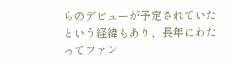らのデビューが予定されていたという経緯もあり、長年にわたってファン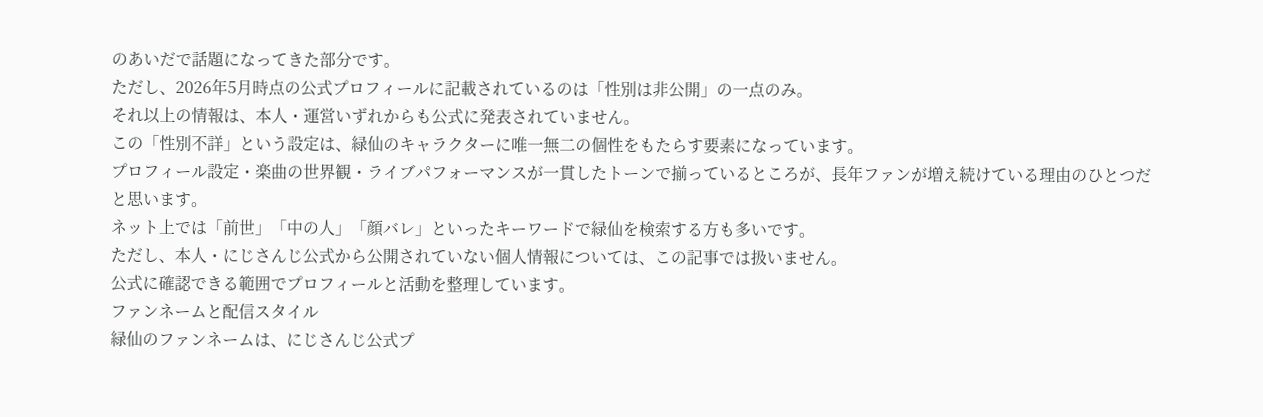のあいだで話題になってきた部分です。
ただし、2026年5月時点の公式プロフィールに記載されているのは「性別は非公開」の一点のみ。
それ以上の情報は、本人・運営いずれからも公式に発表されていません。
この「性別不詳」という設定は、緑仙のキャラクターに唯一無二の個性をもたらす要素になっています。
プロフィール設定・楽曲の世界観・ライブパフォーマンスが一貫したトーンで揃っているところが、長年ファンが増え続けている理由のひとつだと思います。
ネット上では「前世」「中の人」「顔バレ」といったキーワードで緑仙を検索する方も多いです。
ただし、本人・にじさんじ公式から公開されていない個人情報については、この記事では扱いません。
公式に確認できる範囲でプロフィールと活動を整理しています。
ファンネームと配信スタイル
緑仙のファンネームは、にじさんじ公式プ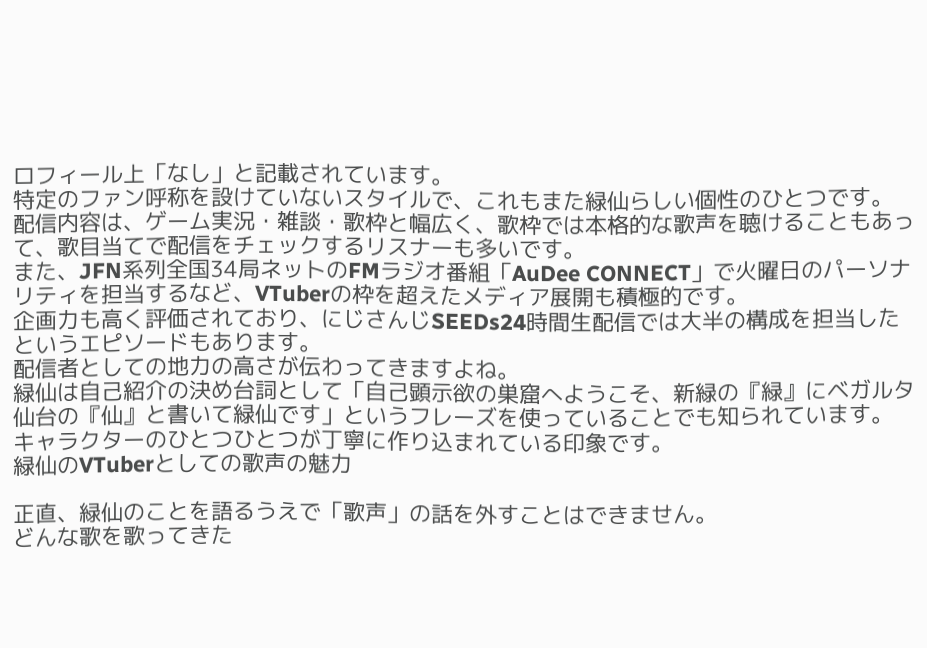ロフィール上「なし」と記載されています。
特定のファン呼称を設けていないスタイルで、これもまた緑仙らしい個性のひとつです。
配信内容は、ゲーム実況・雑談・歌枠と幅広く、歌枠では本格的な歌声を聴けることもあって、歌目当てで配信をチェックするリスナーも多いです。
また、JFN系列全国34局ネットのFMラジオ番組「AuDee CONNECT」で火曜日のパーソナリティを担当するなど、VTuberの枠を超えたメディア展開も積極的です。
企画力も高く評価されており、にじさんじSEEDs24時間生配信では大半の構成を担当したというエピソードもあります。
配信者としての地力の高さが伝わってきますよね。
緑仙は自己紹介の決め台詞として「自己顕示欲の巣窟へようこそ、新緑の『緑』にベガルタ仙台の『仙』と書いて緑仙です」というフレーズを使っていることでも知られています。
キャラクターのひとつひとつが丁寧に作り込まれている印象です。
緑仙のVTuberとしての歌声の魅力

正直、緑仙のことを語るうえで「歌声」の話を外すことはできません。
どんな歌を歌ってきた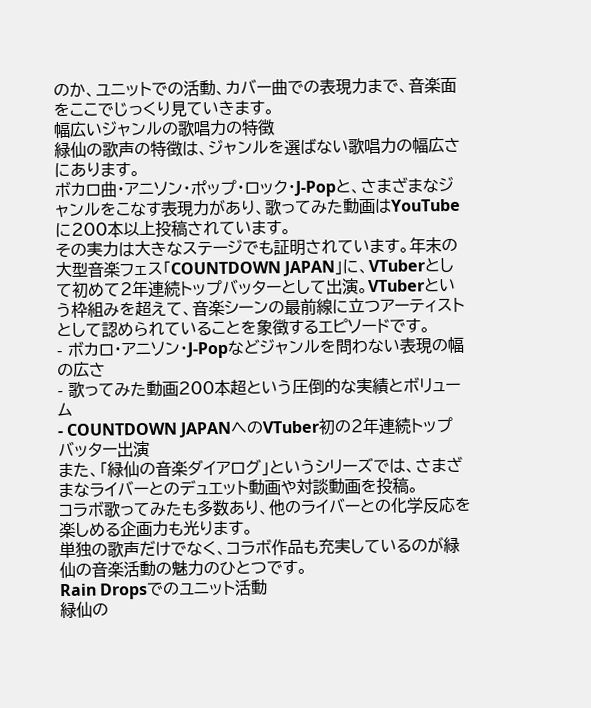のか、ユニットでの活動、カバー曲での表現力まで、音楽面をここでじっくり見ていきます。
幅広いジャンルの歌唱力の特徴
緑仙の歌声の特徴は、ジャンルを選ばない歌唱力の幅広さにあります。
ボカロ曲・アニソン・ポップ・ロック・J-Popと、さまざまなジャンルをこなす表現力があり、歌ってみた動画はYouTubeに200本以上投稿されています。
その実力は大きなステージでも証明されています。年末の大型音楽フェス「COUNTDOWN JAPAN」に、VTuberとして初めて2年連続トップバッターとして出演。VTuberという枠組みを超えて、音楽シーンの最前線に立つアーティストとして認められていることを象徴するエピソードです。
- ボカロ・アニソン・J-Popなどジャンルを問わない表現の幅の広さ
- 歌ってみた動画200本超という圧倒的な実績とボリューム
- COUNTDOWN JAPANへのVTuber初の2年連続トップバッター出演
また、「緑仙の音楽ダイアログ」というシリーズでは、さまざまなライバーとのデュエット動画や対談動画を投稿。
コラボ歌ってみたも多数あり、他のライバーとの化学反応を楽しめる企画力も光ります。
単独の歌声だけでなく、コラボ作品も充実しているのが緑仙の音楽活動の魅力のひとつです。
Rain Dropsでのユニット活動
緑仙の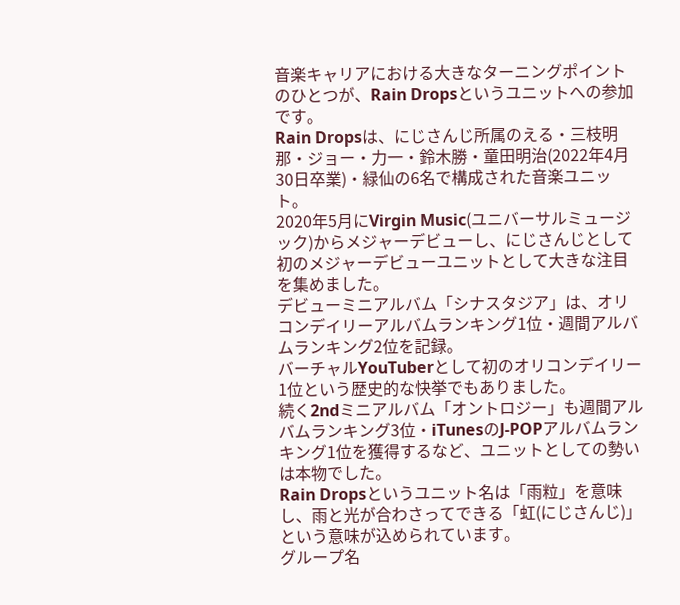音楽キャリアにおける大きなターニングポイントのひとつが、Rain Dropsというユニットへの参加です。
Rain Dropsは、にじさんじ所属のえる・三枝明那・ジョー・力一・鈴木勝・童田明治(2022年4月30日卒業)・緑仙の6名で構成された音楽ユニット。
2020年5月にVirgin Music(ユニバーサルミュージック)からメジャーデビューし、にじさんじとして初のメジャーデビューユニットとして大きな注目を集めました。
デビューミニアルバム「シナスタジア」は、オリコンデイリーアルバムランキング1位・週間アルバムランキング2位を記録。
バーチャルYouTuberとして初のオリコンデイリー1位という歴史的な快挙でもありました。
続く2ndミニアルバム「オントロジー」も週間アルバムランキング3位・iTunesのJ-POPアルバムランキング1位を獲得するなど、ユニットとしての勢いは本物でした。
Rain Dropsというユニット名は「雨粒」を意味し、雨と光が合わさってできる「虹(にじさんじ)」という意味が込められています。
グループ名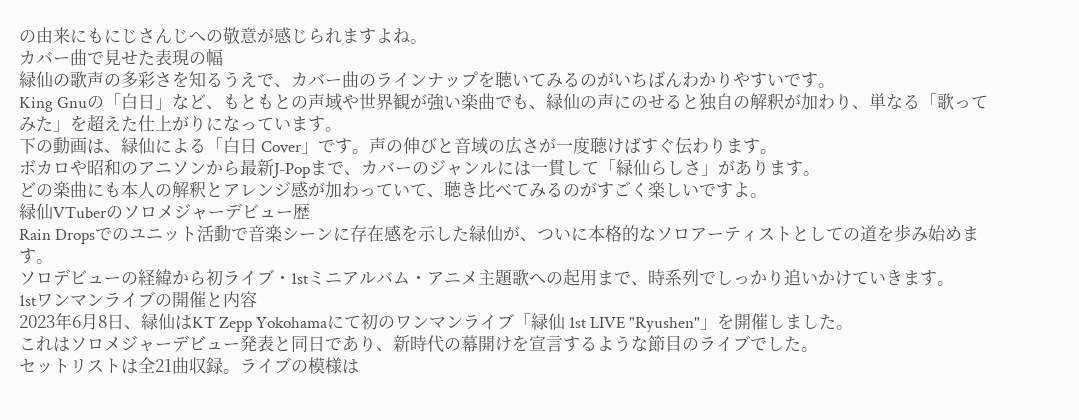の由来にもにじさんじへの敬意が感じられますよね。
カバー曲で見せた表現の幅
緑仙の歌声の多彩さを知るうえで、カバー曲のラインナップを聴いてみるのがいちばんわかりやすいです。
King Gnuの「白日」など、もともとの声域や世界観が強い楽曲でも、緑仙の声にのせると独自の解釈が加わり、単なる「歌ってみた」を超えた仕上がりになっています。
下の動画は、緑仙による「白日 Cover」です。声の伸びと音域の広さが一度聴けばすぐ伝わります。
ボカロや昭和のアニソンから最新J-Popまで、カバーのジャンルには一貫して「緑仙らしさ」があります。
どの楽曲にも本人の解釈とアレンジ感が加わっていて、聴き比べてみるのがすごく楽しいですよ。
緑仙VTuberのソロメジャーデビュー歴
Rain Dropsでのユニット活動で音楽シーンに存在感を示した緑仙が、ついに本格的なソロアーティストとしての道を歩み始めます。
ソロデビューの経緯から初ライブ・1stミニアルバム・アニメ主題歌への起用まで、時系列でしっかり追いかけていきます。
1stワンマンライブの開催と内容
2023年6月8日、緑仙はKT Zepp Yokohamaにて初のワンマンライブ「緑仙 1st LIVE "Ryushen"」を開催しました。
これはソロメジャーデビュー発表と同日であり、新時代の幕開けを宣言するような節目のライブでした。
セットリストは全21曲収録。ライブの模様は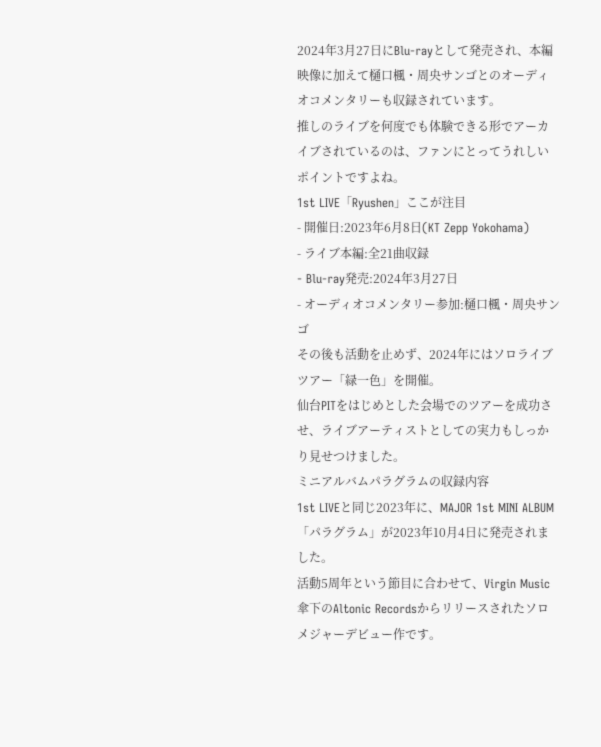2024年3月27日にBlu-rayとして発売され、本編映像に加えて樋口楓・周央サンゴとのオーディオコメンタリーも収録されています。
推しのライブを何度でも体験できる形でアーカイブされているのは、ファンにとってうれしいポイントですよね。
1st LIVE「Ryushen」ここが注目
- 開催日:2023年6月8日(KT Zepp Yokohama)
- ライブ本編:全21曲収録
- Blu-ray発売:2024年3月27日
- オーディオコメンタリー参加:樋口楓・周央サンゴ
その後も活動を止めず、2024年にはソロライブツアー「緑一色」を開催。
仙台PITをはじめとした会場でのツアーを成功させ、ライブアーティストとしての実力もしっかり見せつけました。
ミニアルバムパラグラムの収録内容
1st LIVEと同じ2023年に、MAJOR 1st MINI ALBUM「パラグラム」が2023年10月4日に発売されました。
活動5周年という節目に合わせて、Virgin Music傘下のAltonic Recordsからリリースされたソロメジャーデビュー作です。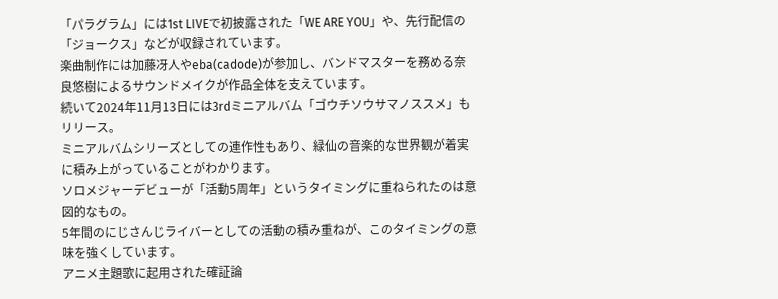「パラグラム」には1st LIVEで初披露された「WE ARE YOU」や、先行配信の「ジョークス」などが収録されています。
楽曲制作には加藤冴人やeba(cadode)が参加し、バンドマスターを務める奈良悠樹によるサウンドメイクが作品全体を支えています。
続いて2024年11月13日には3rdミニアルバム「ゴウチソウサマノススメ」もリリース。
ミニアルバムシリーズとしての連作性もあり、緑仙の音楽的な世界観が着実に積み上がっていることがわかります。
ソロメジャーデビューが「活動5周年」というタイミングに重ねられたのは意図的なもの。
5年間のにじさんじライバーとしての活動の積み重ねが、このタイミングの意味を強くしています。
アニメ主題歌に起用された確証論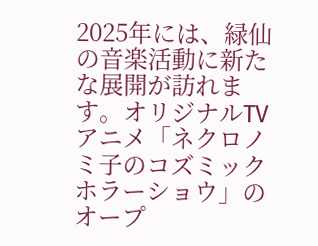2025年には、緑仙の音楽活動に新たな展開が訪れます。オリジナルTVアニメ「ネクロノミ子のコズミックホラーショウ」のオープ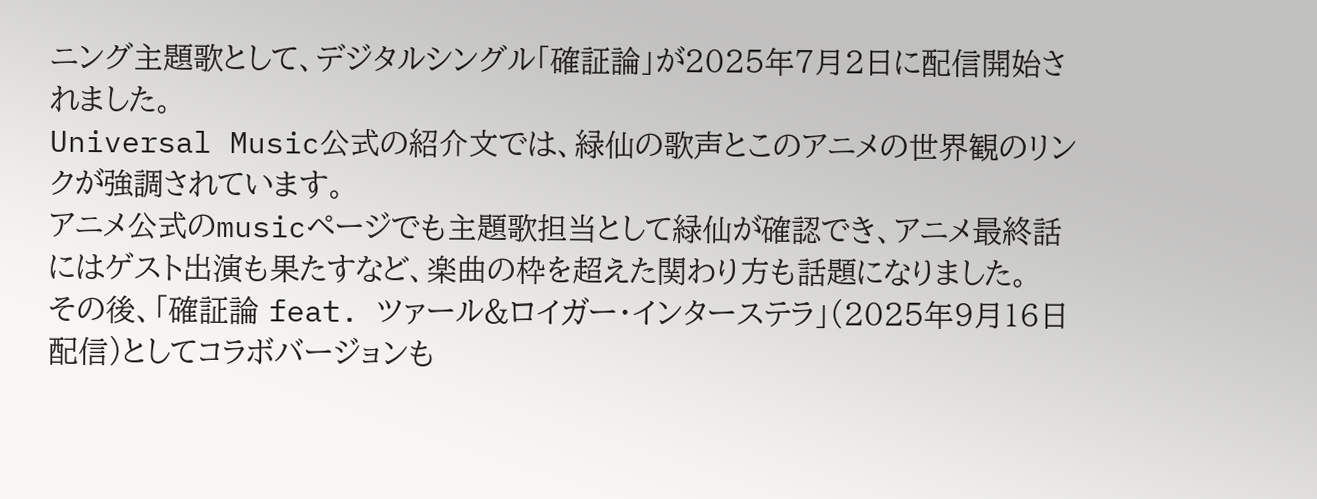ニング主題歌として、デジタルシングル「確証論」が2025年7月2日に配信開始されました。
Universal Music公式の紹介文では、緑仙の歌声とこのアニメの世界観のリンクが強調されています。
アニメ公式のmusicページでも主題歌担当として緑仙が確認でき、アニメ最終話にはゲスト出演も果たすなど、楽曲の枠を超えた関わり方も話題になりました。
その後、「確証論 feat. ツァール&ロイガー・インターステラ」(2025年9月16日配信)としてコラボバージョンも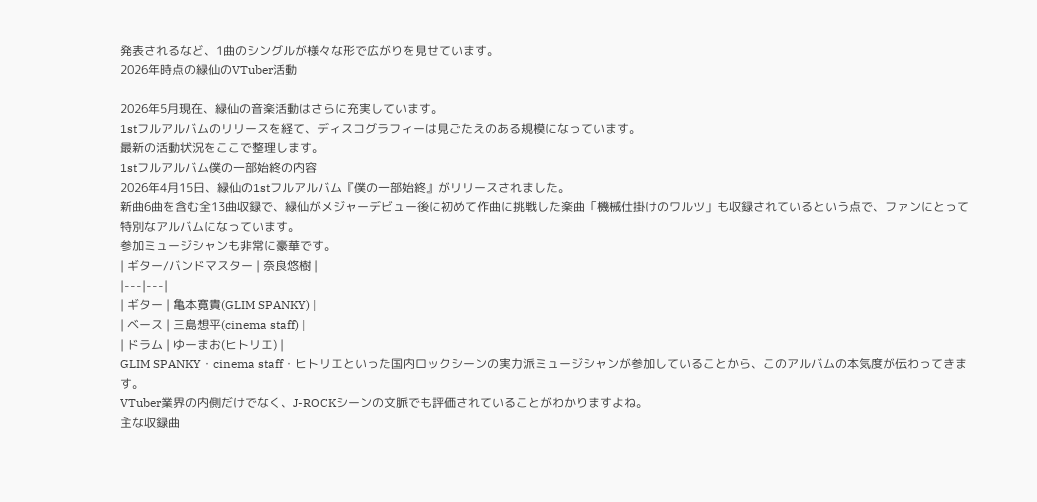発表されるなど、1曲のシングルが様々な形で広がりを見せています。
2026年時点の緑仙のVTuber活動

2026年5月現在、緑仙の音楽活動はさらに充実しています。
1stフルアルバムのリリースを経て、ディスコグラフィーは見ごたえのある規模になっています。
最新の活動状況をここで整理します。
1stフルアルバム僕の一部始終の内容
2026年4月15日、緑仙の1stフルアルバム『僕の一部始終』がリリースされました。
新曲6曲を含む全13曲収録で、緑仙がメジャーデビュー後に初めて作曲に挑戦した楽曲「機械仕掛けのワルツ」も収録されているという点で、ファンにとって特別なアルバムになっています。
参加ミュージシャンも非常に豪華です。
| ギター/バンドマスター | 奈良悠樹 |
|---|---|
| ギター | 亀本寛貴(GLIM SPANKY) |
| ベース | 三島想平(cinema staff) |
| ドラム | ゆーまお(ヒトリエ) |
GLIM SPANKY・cinema staff・ヒトリエといった国内ロックシーンの実力派ミュージシャンが参加していることから、このアルバムの本気度が伝わってきます。
VTuber業界の内側だけでなく、J-ROCKシーンの文脈でも評価されていることがわかりますよね。
主な収録曲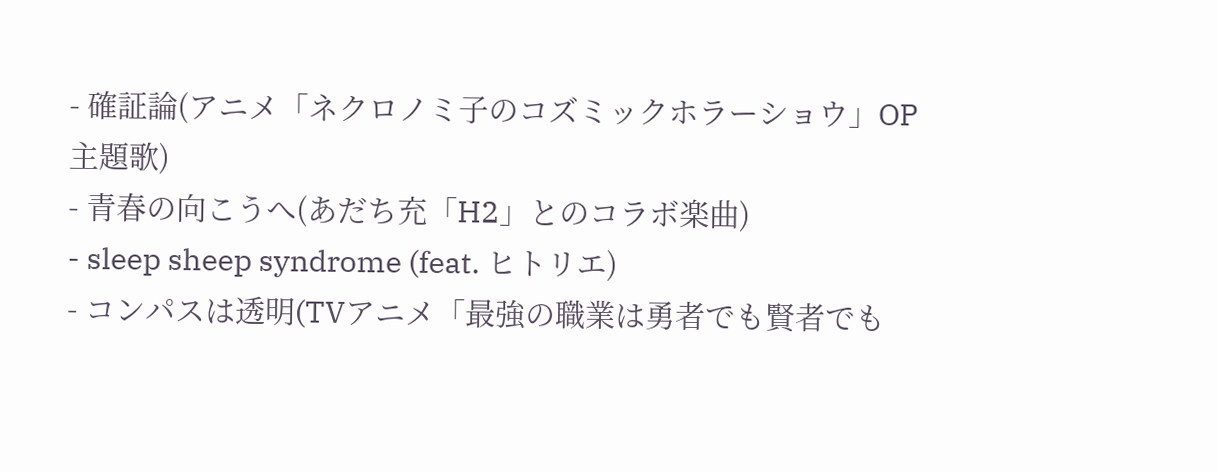- 確証論(アニメ「ネクロノミ子のコズミックホラーショウ」OP主題歌)
- 青春の向こうへ(あだち充「H2」とのコラボ楽曲)
- sleep sheep syndrome (feat. ヒトリエ)
- コンパスは透明(TVアニメ「最強の職業は勇者でも賢者でも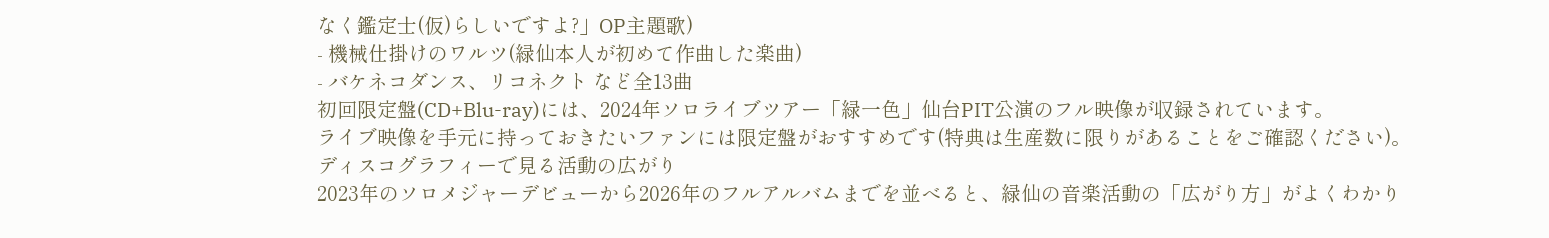なく鑑定士(仮)らしいですよ?」OP主題歌)
- 機械仕掛けのワルツ(緑仙本人が初めて作曲した楽曲)
- バケネコダンス、リコネクト など全13曲
初回限定盤(CD+Blu-ray)には、2024年ソロライブツアー「緑一色」仙台PIT公演のフル映像が収録されています。
ライブ映像を手元に持っておきたいファンには限定盤がおすすめです(特典は生産数に限りがあることをご確認ください)。
ディスコグラフィーで見る活動の広がり
2023年のソロメジャーデビューから2026年のフルアルバムまでを並べると、緑仙の音楽活動の「広がり方」がよくわかり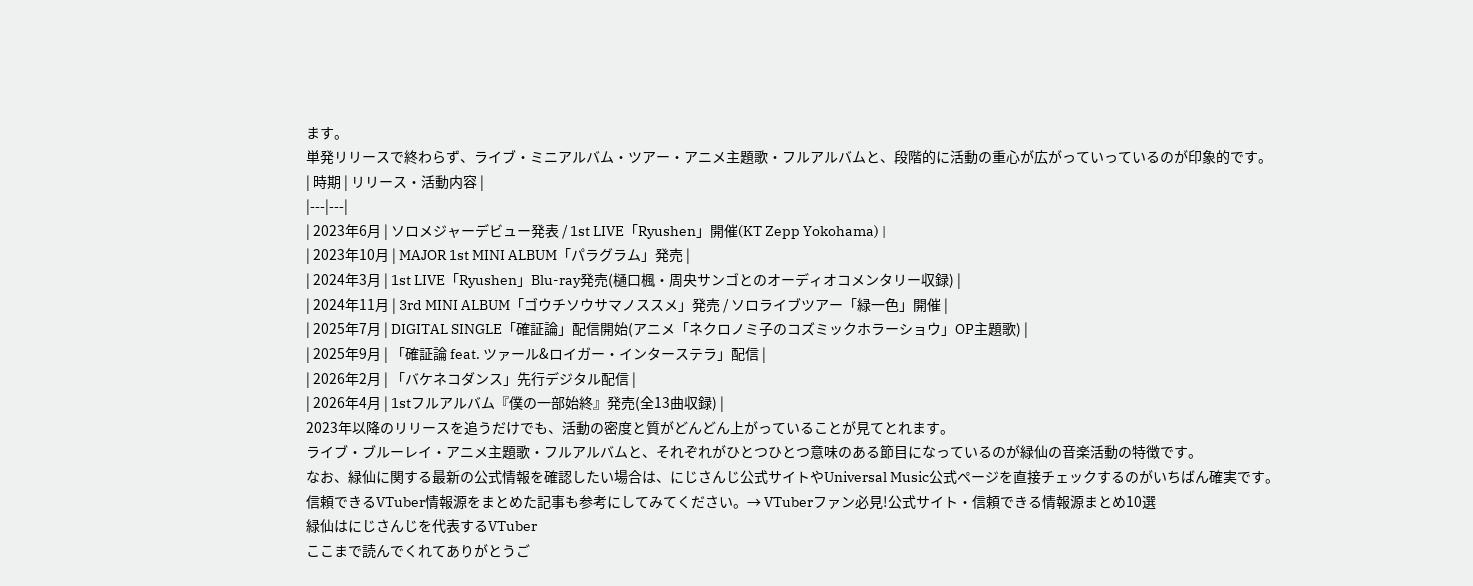ます。
単発リリースで終わらず、ライブ・ミニアルバム・ツアー・アニメ主題歌・フルアルバムと、段階的に活動の重心が広がっていっているのが印象的です。
| 時期 | リリース・活動内容 |
|---|---|
| 2023年6月 | ソロメジャーデビュー発表 / 1st LIVE「Ryushen」開催(KT Zepp Yokohama) |
| 2023年10月 | MAJOR 1st MINI ALBUM「パラグラム」発売 |
| 2024年3月 | 1st LIVE「Ryushen」Blu-ray発売(樋口楓・周央サンゴとのオーディオコメンタリー収録) |
| 2024年11月 | 3rd MINI ALBUM「ゴウチソウサマノススメ」発売 / ソロライブツアー「緑一色」開催 |
| 2025年7月 | DIGITAL SINGLE「確証論」配信開始(アニメ「ネクロノミ子のコズミックホラーショウ」OP主題歌) |
| 2025年9月 | 「確証論 feat. ツァール&ロイガー・インターステラ」配信 |
| 2026年2月 | 「バケネコダンス」先行デジタル配信 |
| 2026年4月 | 1stフルアルバム『僕の一部始終』発売(全13曲収録) |
2023年以降のリリースを追うだけでも、活動の密度と質がどんどん上がっていることが見てとれます。
ライブ・ブルーレイ・アニメ主題歌・フルアルバムと、それぞれがひとつひとつ意味のある節目になっているのが緑仙の音楽活動の特徴です。
なお、緑仙に関する最新の公式情報を確認したい場合は、にじさんじ公式サイトやUniversal Music公式ページを直接チェックするのがいちばん確実です。
信頼できるVTuber情報源をまとめた記事も参考にしてみてください。→ VTuberファン必見!公式サイト・信頼できる情報源まとめ10選
緑仙はにじさんじを代表するVTuber
ここまで読んでくれてありがとうご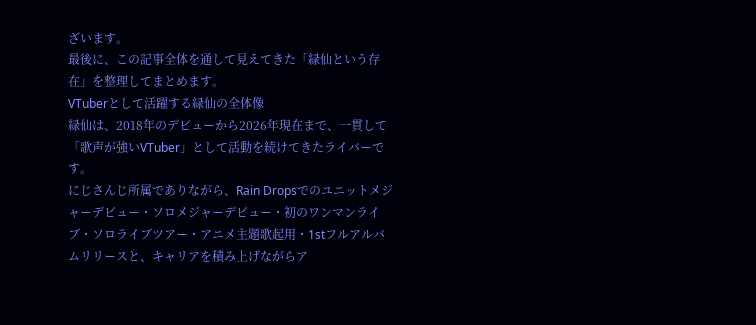ざいます。
最後に、この記事全体を通して見えてきた「緑仙という存在」を整理してまとめます。
VTuberとして活躍する緑仙の全体像
緑仙は、2018年のデビューから2026年現在まで、一貫して「歌声が強いVTuber」として活動を続けてきたライバーです。
にじさんじ所属でありながら、Rain Dropsでのユニットメジャーデビュー・ソロメジャーデビュー・初のワンマンライブ・ソロライブツアー・アニメ主題歌起用・1stフルアルバムリリースと、キャリアを積み上げながらア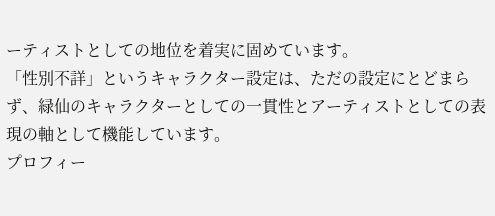ーティストとしての地位を着実に固めています。
「性別不詳」というキャラクター設定は、ただの設定にとどまらず、緑仙のキャラクターとしての一貫性とアーティストとしての表現の軸として機能しています。
プロフィー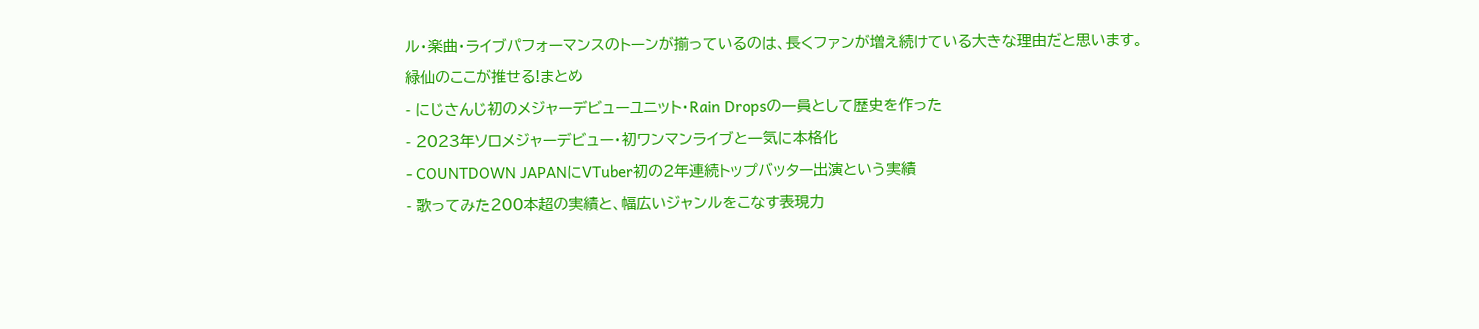ル・楽曲・ライブパフォーマンスのトーンが揃っているのは、長くファンが増え続けている大きな理由だと思います。
緑仙のここが推せる!まとめ
- にじさんじ初のメジャーデビューユニット・Rain Dropsの一員として歴史を作った
- 2023年ソロメジャーデビュー・初ワンマンライブと一気に本格化
- COUNTDOWN JAPANにVTuber初の2年連続トップバッター出演という実績
- 歌ってみた200本超の実績と、幅広いジャンルをこなす表現力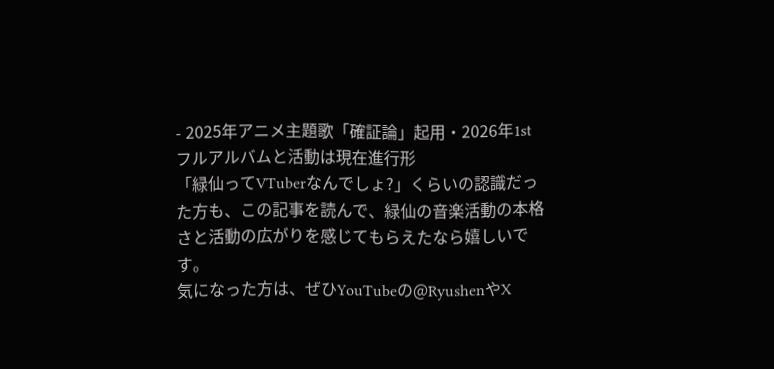- 2025年アニメ主題歌「確証論」起用・2026年1stフルアルバムと活動は現在進行形
「緑仙ってVTuberなんでしょ?」くらいの認識だった方も、この記事を読んで、緑仙の音楽活動の本格さと活動の広がりを感じてもらえたなら嬉しいです。
気になった方は、ぜひYouTubeの@RyushenやX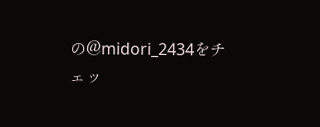の@midori_2434をチェッ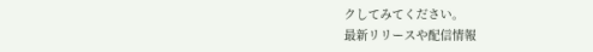クしてみてください。
最新リリースや配信情報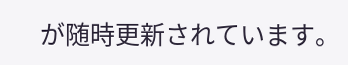が随時更新されています。